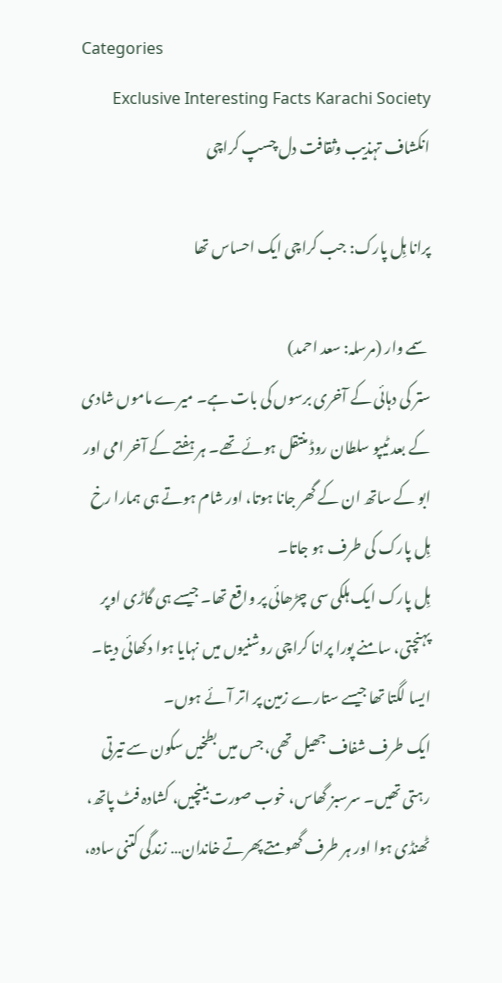Categories
Exclusive Interesting Facts Karachi Society انکشاف تہذیب وثقافت دل چسپ کراچی

پرانا ہِل پارک: جب کراچی ایک احساس تھا

سمے وار (مرسلہ: سعد احمد)
ستر کی دہائی کے آخری برسوں کی بات ہے۔ میرے ماموں شادی کے بعد ٹیپو سلطان روڈ منتقل ہوئے تھے۔ ہر ہفتے کے آخر امی اور ابو کے ساتھ ان کے گھر جانا ہوتا، اور شام ہوتے ہی ہمارا رخ ہِل پارک کی طرف ہو جاتا۔
ہِل پارک ایک ہلکی سی چڑھائی پر واقع تھا۔ جیسے ہی گاڑی اوپر پہنچتی، سامنے پورا پرانا کراچی روشنیوں میں نہایا ہوا دکھائی دیتا۔ ایسا لگتا تھا جیسے ستارے زمین پر اتر آئے ہوں۔
ایک طرف شفاف جھیل تھی، جس میں بطخیں سکون سے تیرتی رہتی تھیں۔ سرسبز گھاس، خوب صورت بینچیں، کشادہ فٹ پاتھ، ٹھنڈی ہوا اور ہر طرف گھومتے پھرتے خاندان… زندگی کتنی سادہ،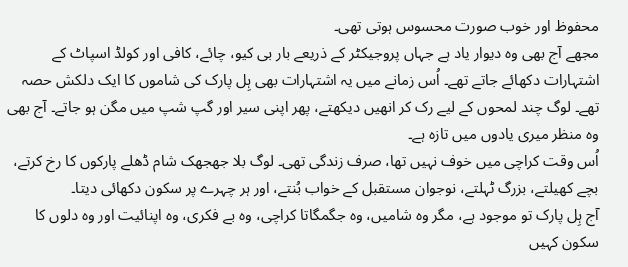محفوظ اور خوب صورت محسوس ہوتی تھی۔
مجھے آج بھی وہ دیوار یاد ہے جہاں پروجیکٹر کے ذریعے بار بی کیو، چائے، کافی اور کولڈ اسپاٹ کے اشتہارات دکھائے جاتے تھے۔ اُس زمانے میں یہ اشتہارات بھی ہِل پارک کی شاموں کا ایک دلکش حصہ تھے۔ لوگ چند لمحوں کے لیے رک کر انھیں دیکھتے، پھر اپنی سیر اور گپ شپ میں مگن ہو جاتے۔ آج بھی وہ منظر میری یادوں میں تازہ ہے۔
اُس وقت کراچی میں خوف نہیں تھا، صرف زندگی تھی۔ لوگ بلا جھجھک شام ڈھلے پارکوں کا رخ کرتے، بچے کھیلتے، بزرگ ٹہلتے، نوجوان مستقبل کے خواب بُنتے، اور ہر چہرے پر سکون دکھائی دیتا۔
آج ہِل پارک تو موجود ہے، مگر وہ شامیں، وہ جگمگاتا کراچی، وہ بے فکری، وہ اپنائیت اور وہ دلوں کا سکون کہیں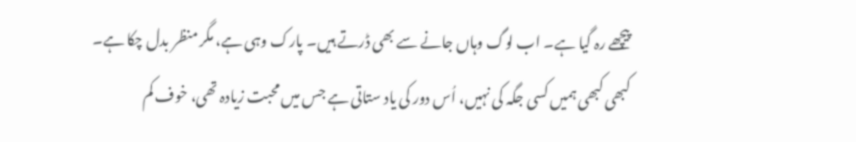پیچھے رہ گیا ہے۔ اب لوگ وہاں جانے سے بھی ڈرتے ہیں۔ پارک وہی ہے، مگر منظر بدل چکا ہے۔
کبھی کبھی ہمیں کسی جگہ کی نہیں، اُس دور کی یاد ستاتی ہے جس میں محبت زیادہ تھی، خوف کم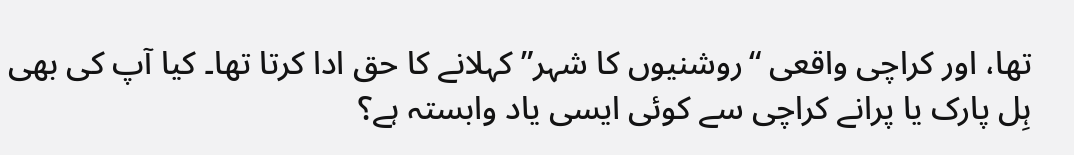تھا، اور کراچی واقعی “روشنیوں کا شہر” کہلانے کا حق ادا کرتا تھا۔ کیا آپ کی بھی ہِل پارک یا پرانے کراچی سے کوئی ایسی یاد وابستہ ہے؟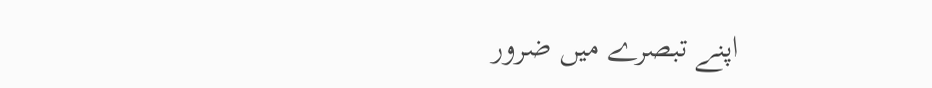اپنے تبصرے میں ضرور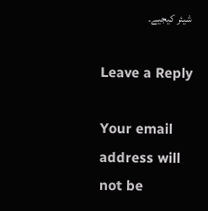شیئر کیجیے۔

Leave a Reply

Your email address will not be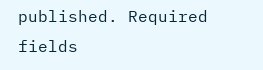published. Required fields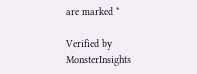are marked *

Verified by MonsterInsights